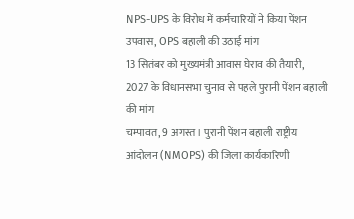NPS-UPS के विरोध में कर्मचारियों ने किया पेंशन उपवास, OPS बहाली की उठाई मांग
13 सितंबर को मुख्यमंत्री आवास घेराव की तैयारी, 2027 के विधानसभा चुनाव से पहले पुरानी पेंशन बहाली की मांग
चम्पावत, 9 अगस्त। पुरानी पेंशन बहाली राष्ट्रीय आंदोलन (NMOPS) की जिला कार्यकारिणी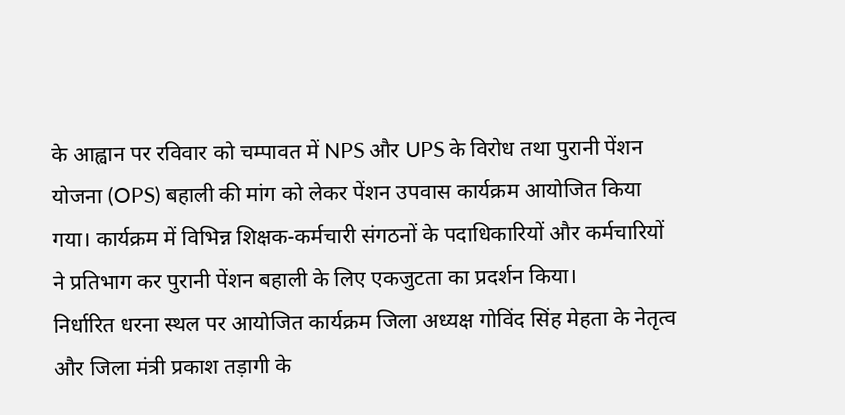के आह्वान पर रविवार को चम्पावत में NPS और UPS के विरोध तथा पुरानी पेंशन योजना (OPS) बहाली की मांग को लेकर पेंशन उपवास कार्यक्रम आयोजित किया गया। कार्यक्रम में विभिन्न शिक्षक-कर्मचारी संगठनों के पदाधिकारियों और कर्मचारियों ने प्रतिभाग कर पुरानी पेंशन बहाली के लिए एकजुटता का प्रदर्शन किया।
निर्धारित धरना स्थल पर आयोजित कार्यक्रम जिला अध्यक्ष गोविंद सिंह मेहता के नेतृत्व और जिला मंत्री प्रकाश तड़ागी के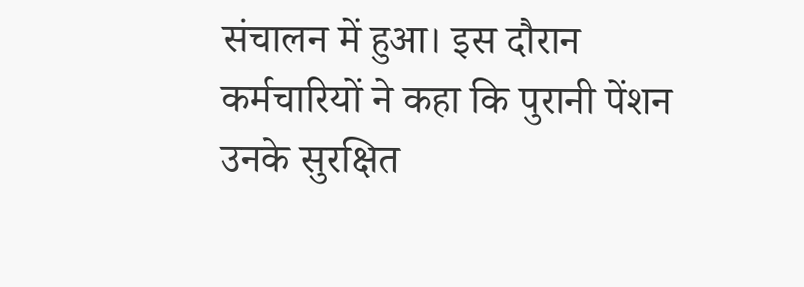संचालन में हुआ। इस दौरान कर्मचारियों ने कहा कि पुरानी पेंशन उनके सुरक्षित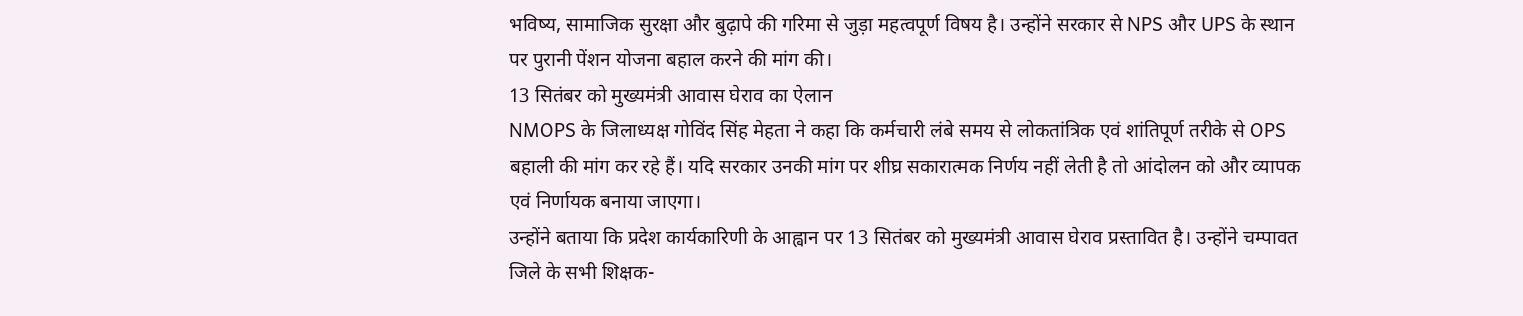भविष्य, सामाजिक सुरक्षा और बुढ़ापे की गरिमा से जुड़ा महत्वपूर्ण विषय है। उन्होंने सरकार से NPS और UPS के स्थान पर पुरानी पेंशन योजना बहाल करने की मांग की।
13 सितंबर को मुख्यमंत्री आवास घेराव का ऐलान
NMOPS के जिलाध्यक्ष गोविंद सिंह मेहता ने कहा कि कर्मचारी लंबे समय से लोकतांत्रिक एवं शांतिपूर्ण तरीके से OPS बहाली की मांग कर रहे हैं। यदि सरकार उनकी मांग पर शीघ्र सकारात्मक निर्णय नहीं लेती है तो आंदोलन को और व्यापक एवं निर्णायक बनाया जाएगा।
उन्होंने बताया कि प्रदेश कार्यकारिणी के आह्वान पर 13 सितंबर को मुख्यमंत्री आवास घेराव प्रस्तावित है। उन्होंने चम्पावत जिले के सभी शिक्षक-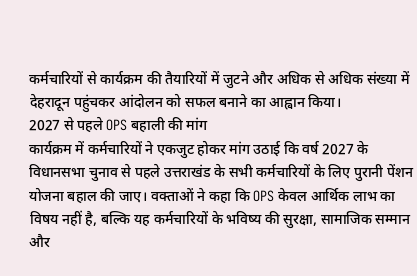कर्मचारियों से कार्यक्रम की तैयारियों में जुटने और अधिक से अधिक संख्या में देहरादून पहुंचकर आंदोलन को सफल बनाने का आह्वान किया।
2027 से पहले OPS बहाली की मांग
कार्यक्रम में कर्मचारियों ने एकजुट होकर मांग उठाई कि वर्ष 2027 के विधानसभा चुनाव से पहले उत्तराखंड के सभी कर्मचारियों के लिए पुरानी पेंशन योजना बहाल की जाए। वक्ताओं ने कहा कि OPS केवल आर्थिक लाभ का विषय नहीं है, बल्कि यह कर्मचारियों के भविष्य की सुरक्षा, सामाजिक सम्मान और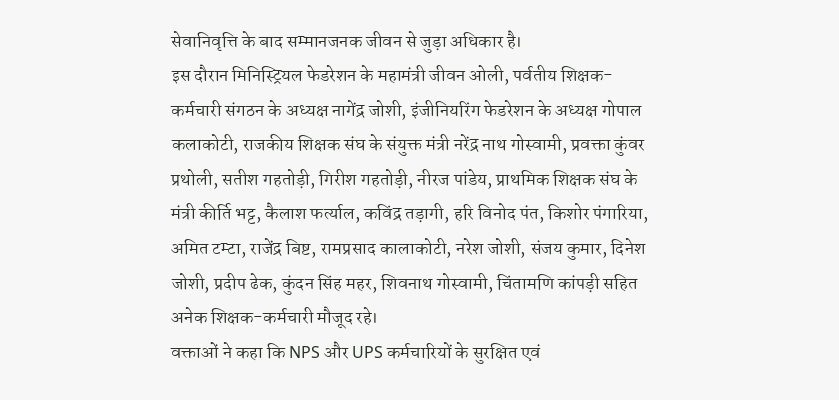सेवानिवृत्ति के बाद सम्मानजनक जीवन से जुड़ा अधिकार है।
इस दौरान मिनिस्ट्रियल फेडरेशन के महामंत्री जीवन ओली, पर्वतीय शिक्षक-कर्मचारी संगठन के अध्यक्ष नागेंद्र जोशी, इंजीनियरिंग फेडरेशन के अध्यक्ष गोपाल कलाकोटी, राजकीय शिक्षक संघ के संयुक्त मंत्री नरेंद्र नाथ गोस्वामी, प्रवक्ता कुंवर प्रथोली, सतीश गहतोड़ी, गिरीश गहतोड़ी, नीरज पांडेय, प्राथमिक शिक्षक संघ के मंत्री कीर्ति भट्ट, कैलाश फर्त्याल, कविंद्र तड़ागी, हरि विनोद पंत, किशोर पंगारिया, अमित टम्टा, राजेंद्र बिष्ट, रामप्रसाद कालाकोटी, नरेश जोशी, संजय कुमार, दिनेश जोशी, प्रदीप ढेक, कुंदन सिंह महर, शिवनाथ गोस्वामी, चिंतामणि कांपड़ी सहित अनेक शिक्षक-कर्मचारी मौजूद रहे।
वक्ताओं ने कहा कि NPS और UPS कर्मचारियों के सुरक्षित एवं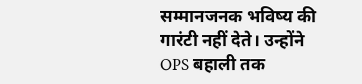सम्मानजनक भविष्य की गारंटी नहीं देते। उन्होंने OPS बहाली तक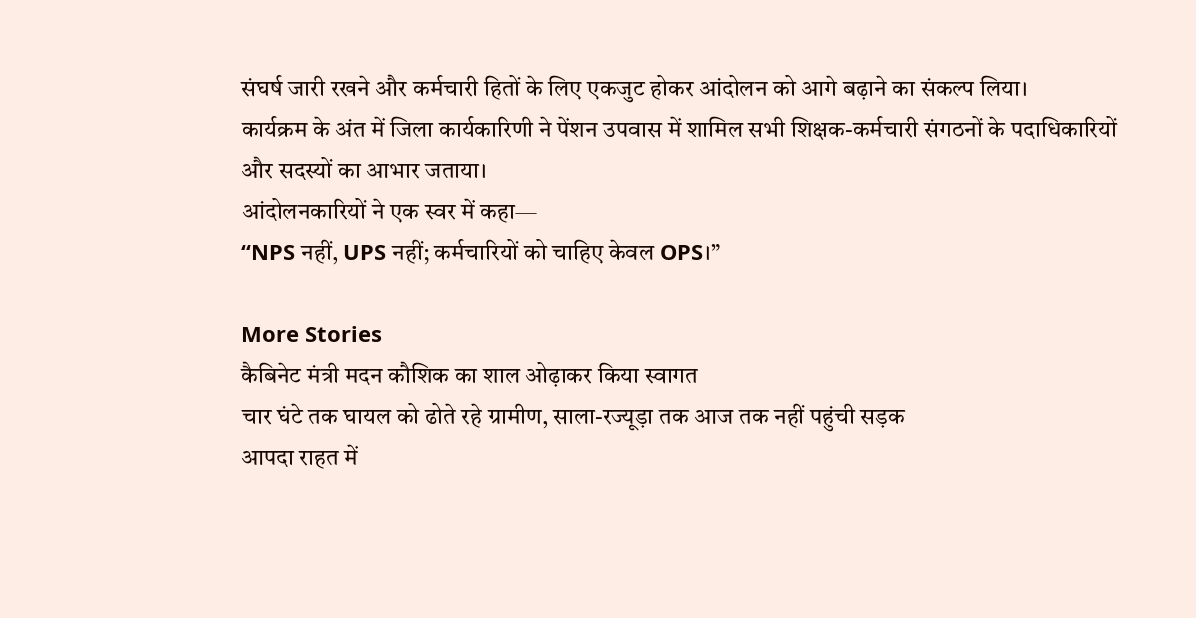संघर्ष जारी रखने और कर्मचारी हितों के लिए एकजुट होकर आंदोलन को आगे बढ़ाने का संकल्प लिया।
कार्यक्रम के अंत में जिला कार्यकारिणी ने पेंशन उपवास में शामिल सभी शिक्षक-कर्मचारी संगठनों के पदाधिकारियों और सदस्यों का आभार जताया।
आंदोलनकारियों ने एक स्वर में कहा—
“NPS नहीं, UPS नहीं; कर्मचारियों को चाहिए केवल OPS।”

More Stories
कैबिनेट मंत्री मदन कौशिक का शाल ओढ़ाकर किया स्वागत
चार घंटे तक घायल को ढोते रहे ग्रामीण, साला-रज्यूड़ा तक आज तक नहीं पहुंची सड़क
आपदा राहत में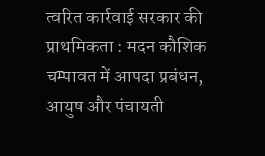त्वरित कार्रवाई सरकार की प्राथमिकता : मदन कौशिक चम्पावत में आपदा प्रबंधन, आयुष और पंचायती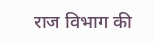राज विभाग की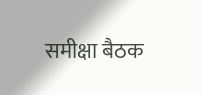समीक्षा बैठक